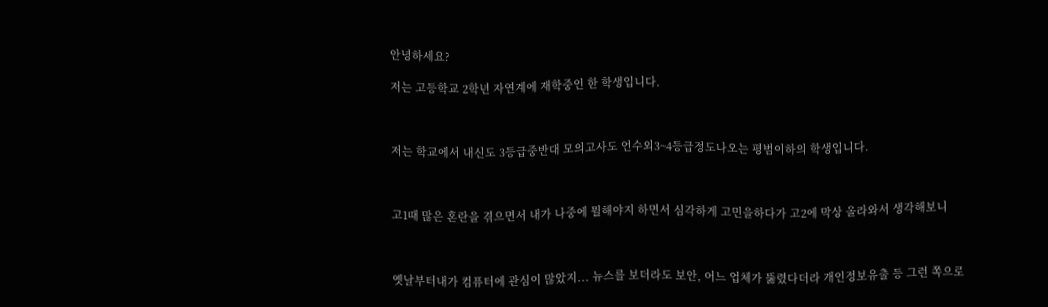안녕하세요?

저는 고등학교 2학년 자연계에 재학중인 한 학생입니다.



저는 학교에서 내신도 3등급중반대 모의고사도 언수외3~4등급정도나오는 평범이하의 학생입니다.



고1때 많은 혼란을 겪으면서 내가 나중에 뭘해야지 하면서 심각하게 고민을하다가 고2에 막상 올라와서 생각해보니



옛날부터내가 컴퓨터에 관심이 많았지... 뉴스를 보더라도 보안, 어느 업체가 뚫렸다더라 개인정보유출 등 그런 쪽으로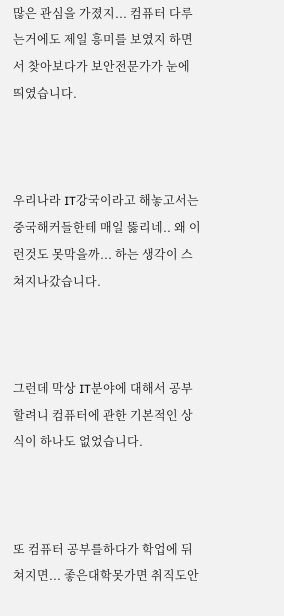많은 관심을 가졌지... 컴퓨터 다루는거에도 제일 흥미를 보였지 하면서 찾아보다가 보안전문가가 눈에 띄였습니다.



우리나라 IT강국이라고 해놓고서는 중국해커들한테 매일 뚫리네.. 왜 이런것도 못막을까... 하는 생각이 스쳐지나갔습니다.



그런데 막상 IT분야에 대해서 공부할려니 컴퓨터에 관한 기본적인 상식이 하나도 없었습니다.



또 컴퓨터 공부를하다가 학업에 뒤쳐지면... 좋은대학못가면 취직도안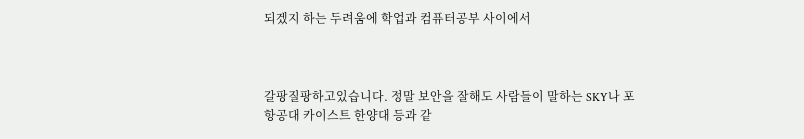되겠지 하는 두려움에 학업과 컴퓨터공부 사이에서



갈팡질팡하고있습니다. 정말 보안을 잘해도 사람들이 말하는 SKY나 포항공대 카이스트 한양대 등과 같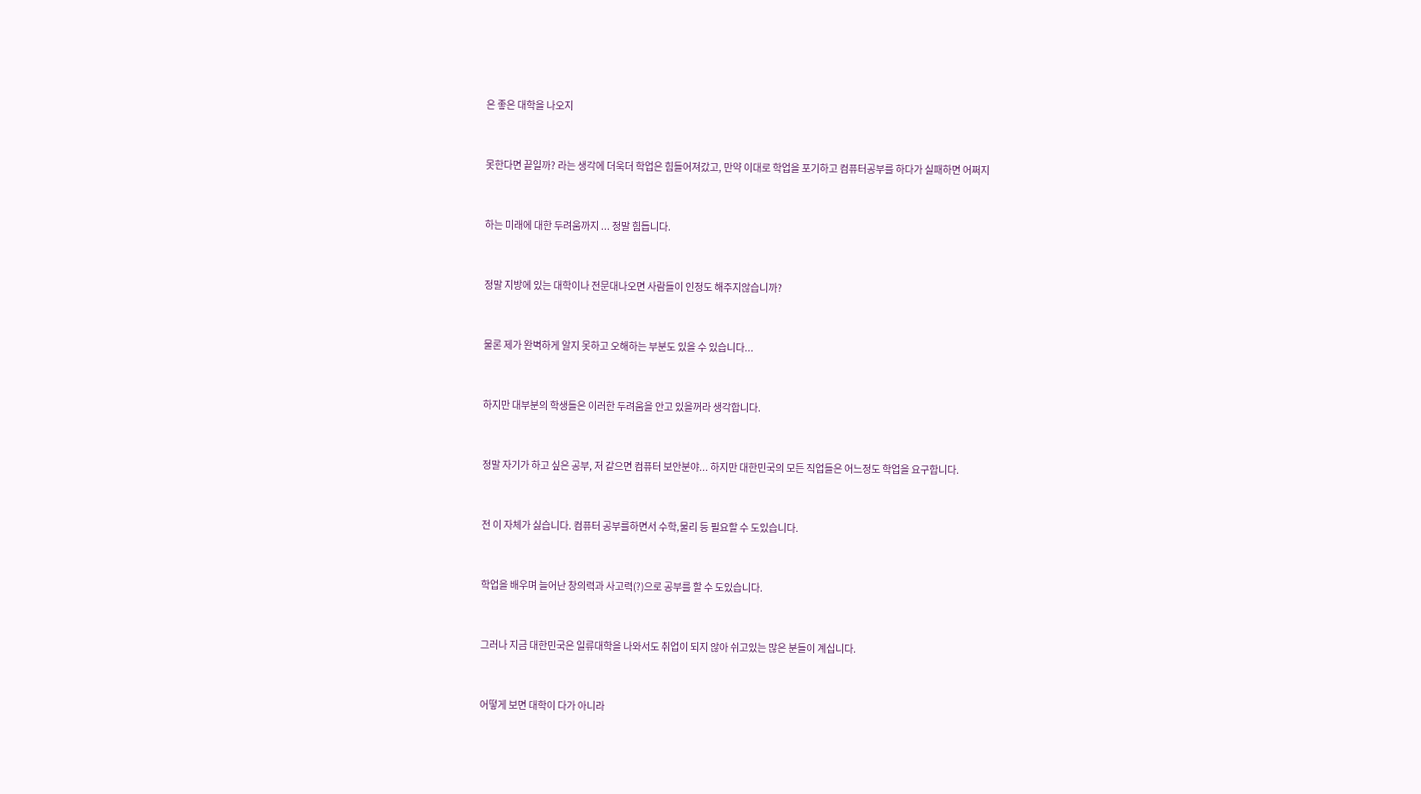은 좋은 대학을 나오지



못한다면 끝일까? 라는 생각에 더욱더 학업은 힘들어져갔고, 만약 이대로 학업을 포기하고 컴퓨터공부를 하다가 실패하면 어쩌지



하는 미래에 대한 두려움까지 ... 정말 힘듭니다.



정말 지방에 있는 대학이나 전문대나오면 사람들이 인정도 해주지않습니까?



물론 제가 완벽하게 알지 못하고 오해하는 부분도 있을 수 있습니다...



하지만 대부분의 학생들은 이러한 두려움을 안고 있을꺼라 생각합니다.



정말 자기가 하고 싶은 공부, 저 같으면 컴퓨터 보안분야... 하지만 대한민국의 모든 직업들은 어느정도 학업을 요구합니다.



전 이 자체가 싫습니다. 컴퓨터 공부를하면서 수학,물리 등 필요할 수 도있습니다.



학업을 배우며 늘어난 창의력과 사고력(?)으로 공부를 할 수 도있습니다.



그러나 지금 대한민국은 일류대학을 나와서도 취업이 되지 않아 쉬고있는 많은 분들이 계십니다.



어떻게 보면 대학이 다가 아니라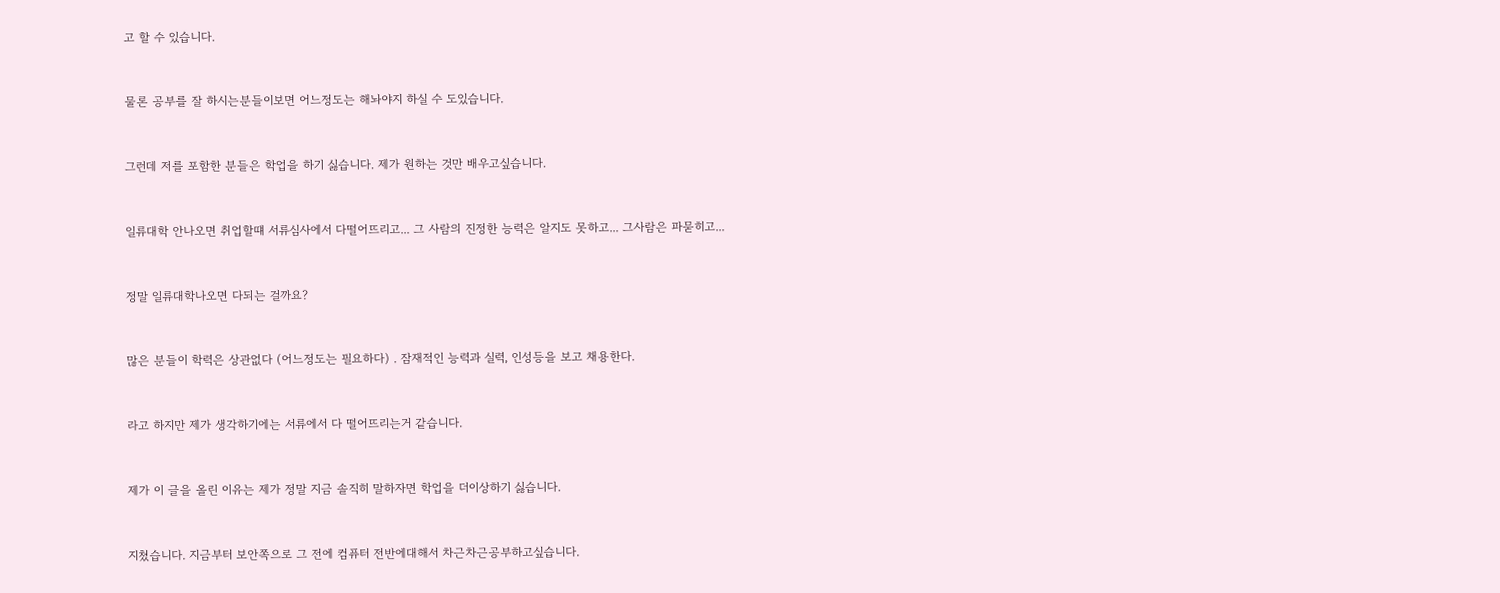고 할 수 있습니다.



물론 공부를 잘 하시는분들이보면 어느정도는 해놔야지 하실 수 도있습니다.



그런데 저를 포함한 분들은 학업을 하기 싫습니다. 제가 원하는 것만 배우고싶습니다.



일류대학 안나오면 취업할떄 서류심사에서 다떨어뜨리고... 그 사람의 진정한 능력은 알지도 못하고... 그사람은 파묻히고...



정말 일류대학나오면 다되는 걸까요?



많은 분들이 학력은 상관없다 (어느정도는 필요하다) . 잠재적인 능력과 실력, 인성등을 보고 채용한다.



라고 하지만 제가 생각하기에는 서류에서 다 떨어뜨리는거 같습니다.



제가 이 글을 올린 이유는 제가 정말 지금 솔직히 말하자면 학업을 더이상하기 싫습니다.



지쳤습니다. 지금부터 보안쪽으로 그 전에 컴퓨터 전반에대해서 차근차근공부하고싶습니다.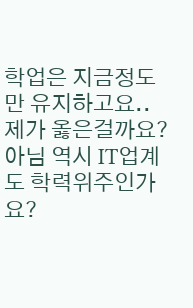학업은 지금정도만 유지하고요.. 제가 옳은걸까요? 아님 역시 IT업계도 학력위주인가요?